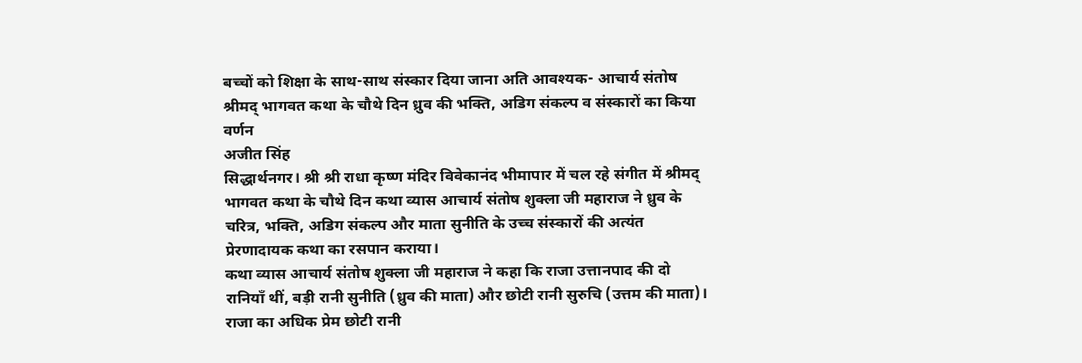बच्चों को शिक्षा के साथ-साथ संस्कार दिया जाना अति आवश्यक- आचार्य संतोष
श्रीमद् भागवत कथा के चौथे दिन ध्रुव की भक्ति, अडिग संकल्प व संस्कारों का किया वर्णन
अजीत सिंह
सिद्धार्थनगर। श्री श्री राधा कृष्ण मंदिर विवेकानंद भीमापार में चल रहे संगीत में श्रीमद् भागवत कथा के चौथे दिन कथा व्यास आचार्य संतोष शुक्ला जी महाराज ने ध्रुव के चरित्र, भक्ति, अडिग संकल्प और माता सुनीति के उच्च संस्कारों की अत्यंत प्रेरणादायक कथा का रसपान कराया।
कथा व्यास आचार्य संतोष शुक्ला जी महाराज ने कहा कि राजा उत्तानपाद की दो रानियाँ थीं, बड़ी रानी सुनीति (ध्रुव की माता) और छोटी रानी सुरुचि (उत्तम की माता)। राजा का अधिक प्रेम छोटी रानी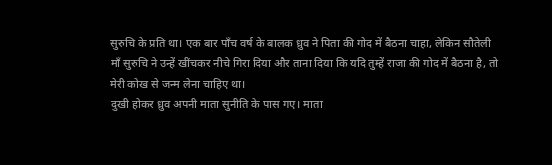सुरुचि के प्रति था। एक बार पाँच वर्ष के बालक ध्रुव ने पिता की गोद में बैठना चाहा, लेकिन सौतेली माँ सुरुचि ने उन्हें खींचकर नीचे गिरा दिया और ताना दिया कि यदि तुम्हें राजा की गोद में बैठना है, तो मेरी कोख से जन्म लेना चाहिए था।
दुखी होकर ध्रुव अपनी माता सुनीति के पास गए। माता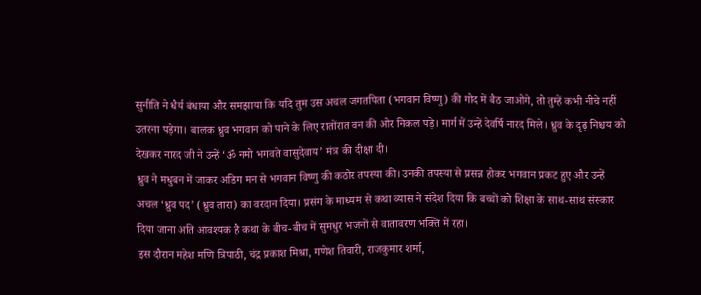सुनीति ने धैर्य बंधाया और समझाया कि यदि तुम उस अचल जगतपिता (भगवान विष्णु) की गोद में बैठ जाओगे, तो तुम्हें कभी नीचे नहीं उतरना पड़ेगा। बालक ध्रुव भगवान को पाने के लिए रातोंरात वन की ओर निकल पड़े। मार्ग में उन्हें देवर्षि नारद मिले। ध्रुव के दृढ़ निश्चय को देखकर नारद जी ने उन्हें ‘ॐ नमो भगवते वासुदेवाय’ मंत्र की दीक्षा दी।
ध्रुव ने मधुबन में जाकर अडिग मन से भगवान विष्णु की कठोर तपस्या की। उनकी तपस्या से प्रसन्न होकर भगवान प्रकट हुए और उन्हें अचल ‘ध्रुव पद’ (ध्रुव तारा) का वरदान दिया। प्रसंग के माध्यम से कथा व्यास ने संदेश दिया कि बच्चों को शिक्षा के साथ-साथ संस्कार दिया जाना अति आवश्यक है कथा के बीच-बीच में सुमधुर भजनों से वातावरण भक्ति में रहा।
इस दौरान महेश मणि त्रिपाठी, चंद्र प्रकाश मिश्रा, गणेश तिवारी, राजकुमार शर्मा,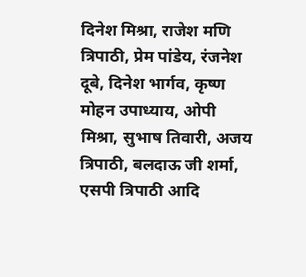दिनेश मिश्रा, राजेश मणि त्रिपाठी, प्रेम पांडेय, रंजनेश दूबे, दिनेश भार्गव, कृष्ण मोहन उपाध्याय, ओपी मिश्रा, सुभाष तिवारी, अजय त्रिपाठी, बलदाऊ जी शर्मा, एसपी त्रिपाठी आदि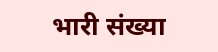भारी संख्या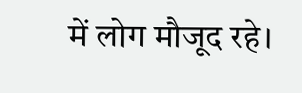में लोग मौजूद रहे।